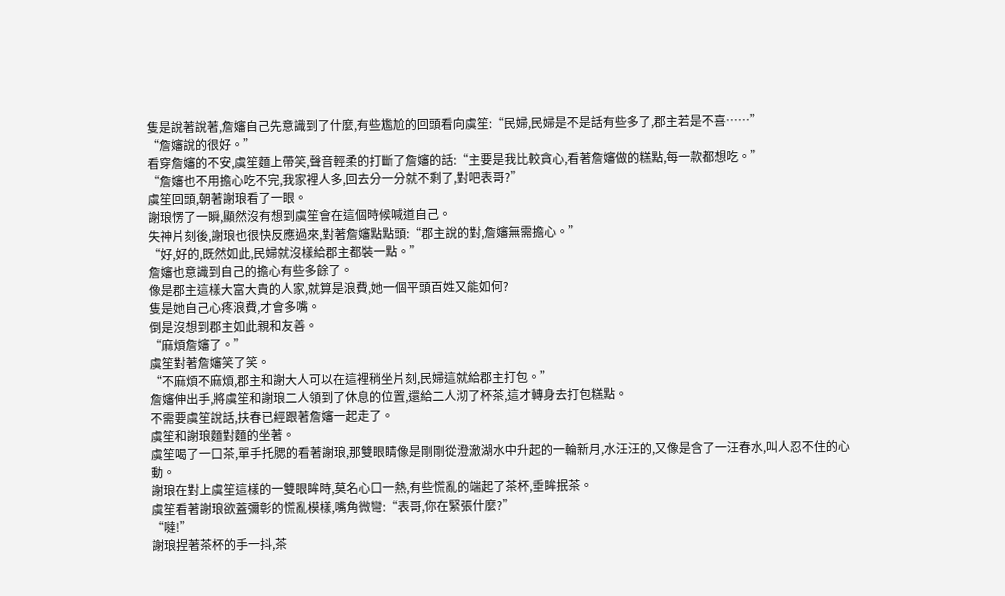隻是說著說著,詹嬸自己先意識到了什麼,有些尷尬的回頭看向虞笙:“民婦,民婦是不是話有些多了,郡主若是不喜……”
“詹嬸說的很好。”
看穿詹嬸的不安,虞笙麵上帶笑,聲音輕柔的打斷了詹嬸的話:“主要是我比較貪心,看著詹嬸做的糕點,每一款都想吃。”
“詹嬸也不用擔心吃不完,我家裡人多,回去分一分就不剩了,對吧表哥?”
虞笙回頭,朝著謝琅看了一眼。
謝琅愣了一瞬,顯然沒有想到虞笙會在這個時候喊道自己。
失神片刻後,謝琅也很快反應過來,對著詹嬸點點頭:“郡主說的對,詹嬸無需擔心。”
“好,好的,既然如此,民婦就沒樣給郡主都裝一點。”
詹嬸也意識到自己的擔心有些多餘了。
像是郡主這樣大富大貴的人家,就算是浪費,她一個平頭百姓又能如何?
隻是她自己心疼浪費,才會多嘴。
倒是沒想到郡主如此親和友善。
“麻煩詹嬸了。”
虞笙對著詹嬸笑了笑。
“不麻煩不麻煩,郡主和謝大人可以在這裡稍坐片刻,民婦這就給郡主打包。”
詹嬸伸出手,將虞笙和謝琅二人領到了休息的位置,還給二人沏了杯茶,這才轉身去打包糕點。
不需要虞笙說話,扶春已經跟著詹嬸一起走了。
虞笙和謝琅麵對麵的坐著。
虞笙喝了一口茶,單手托腮的看著謝琅,那雙眼睛像是剛剛從澄澈湖水中升起的一輪新月,水汪汪的,又像是含了一汪春水,叫人忍不住的心動。
謝琅在對上虞笙這樣的一雙眼眸時,莫名心口一熱,有些慌亂的端起了茶杯,垂眸抿茶。
虞笙看著謝琅欲蓋彌彰的慌亂模樣,嘴角微彎:“表哥,你在緊張什麼?”
“噠!”
謝琅捏著茶杯的手一抖,茶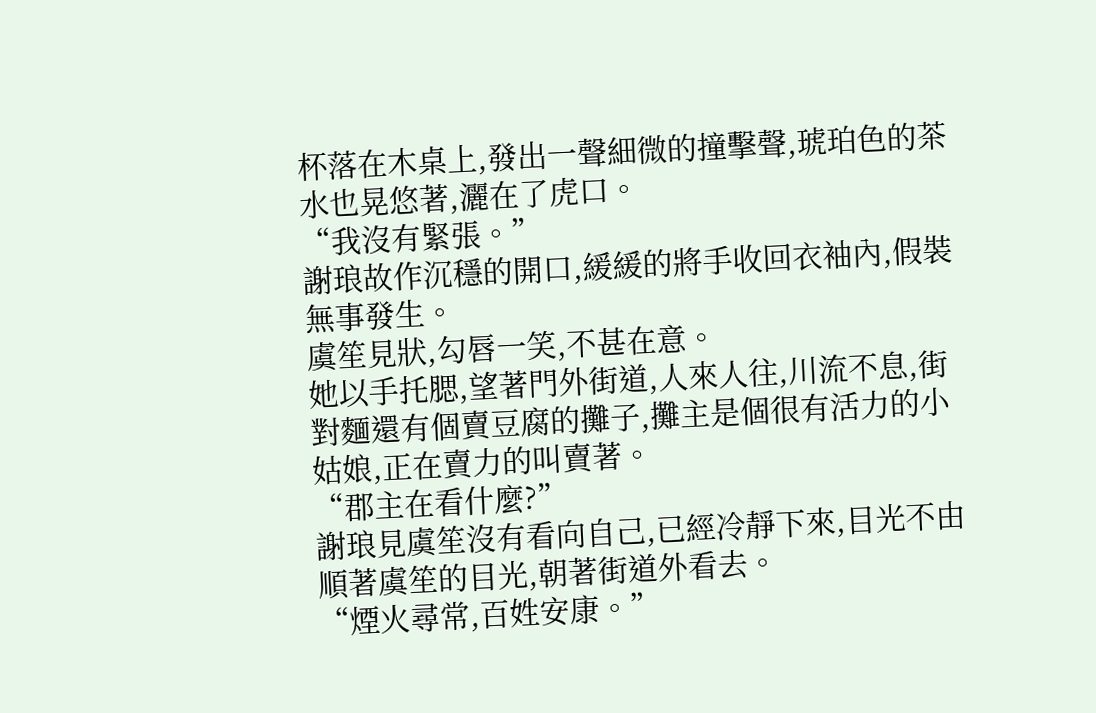杯落在木桌上,發出一聲細微的撞擊聲,琥珀色的茶水也晃悠著,灑在了虎口。
“我沒有緊張。”
謝琅故作沉穩的開口,緩緩的將手收回衣袖內,假裝無事發生。
虞笙見狀,勾唇一笑,不甚在意。
她以手托腮,望著門外街道,人來人往,川流不息,街對麵還有個賣豆腐的攤子,攤主是個很有活力的小姑娘,正在賣力的叫賣著。
“郡主在看什麼?”
謝琅見虞笙沒有看向自己,已經冷靜下來,目光不由順著虞笙的目光,朝著街道外看去。
“煙火尋常,百姓安康。”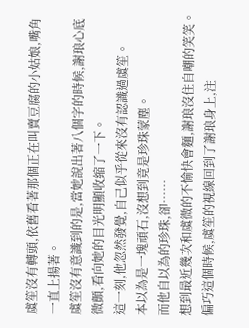虞笙沒有轉頭,依舊看著那個正在叫賣豆腐的小姑娘,嘴角一直上揚著。
虞笙沒有意識到的是,當她說出著八個字的時候,謝琅心底微顫,看向她的目光明顯收縮了一下。
這一刻,他忽然發覺,自己似乎從來沒有認識過虞笙。
本以為是一塊頑石,沒想到竟是珍珠蒙塵。
而他自以為的珍珠,卻……
想到最近幾次和虞微的不愉快會麵,謝琅沒住自嘲的笑笑。
偏巧這個時候,虞笙的視線回到了謝琅身上,注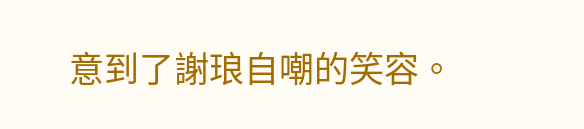意到了謝琅自嘲的笑容。